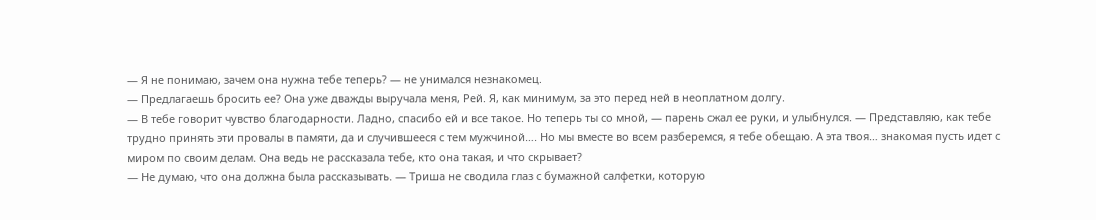— Я не понимаю, зачем она нужна тебе теперь? — не унимался незнакомец.
— Предлагаешь бросить ее? Она уже дважды выручала меня, Рей. Я, как минимум, за это перед ней в неоплатном долгу.
— В тебе говорит чувство благодарности. Ладно, спасибо ей и все такое. Но теперь ты со мной, — парень сжал ее руки, и улыбнулся. — Представляю, как тебе трудно принять эти провалы в памяти, да и случившееся с тем мужчиной…. Но мы вместе во всем разберемся, я тебе обещаю. А эта твоя… знакомая пусть идет с миром по своим делам. Она ведь не рассказала тебе, кто она такая, и что скрывает?
— Не думаю, что она должна была рассказывать. — Триша не сводила глаз с бумажной салфетки, которую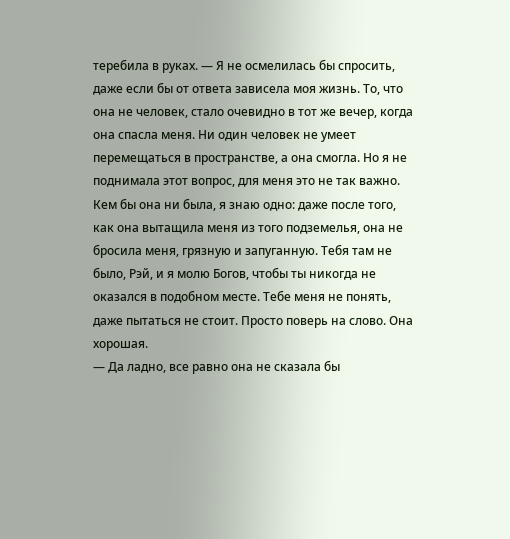теребила в руках. — Я не осмелилась бы спросить, даже если бы от ответа зависела моя жизнь. То, что она не человек, стало очевидно в тот же вечер, когда она спасла меня. Ни один человек не умеет перемещаться в пространстве, а она смогла. Но я не поднимала этот вопрос, для меня это не так важно. Кем бы она ни была, я знаю одно: даже после того, как она вытащила меня из того подземелья, она не бросила меня, грязную и запуганную. Тебя там не было, Рэй, и я молю Богов, чтобы ты никогда не оказался в подобном месте. Тебе меня не понять, даже пытаться не стоит. Просто поверь на слово. Она хорошая.
— Да ладно, все равно она не сказала бы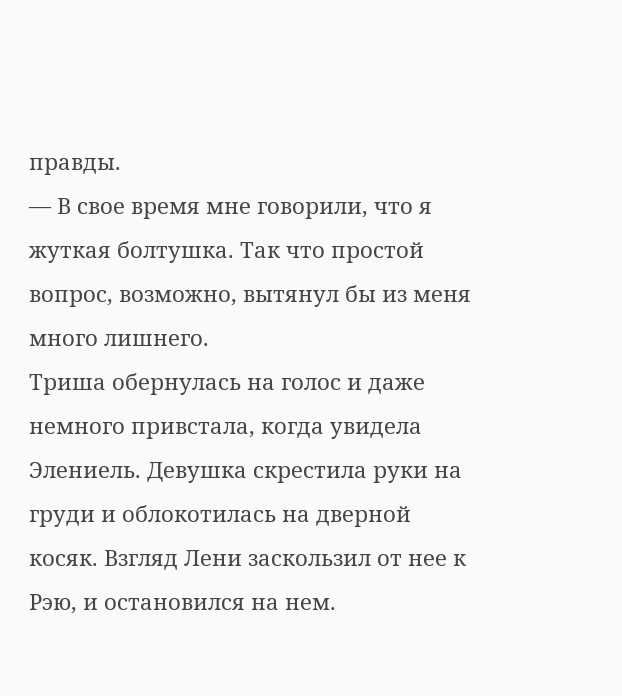правды.
— В свое время мне говорили, что я жуткая болтушка. Так что простой вопрос, возможно, вытянул бы из меня много лишнего.
Триша обернулась на голос и даже немного привстала, когда увидела Элениель. Девушка скрестила руки на груди и облокотилась на дверной косяк. Взгляд Лени заскользил от нее к Рэю, и остановился на нем.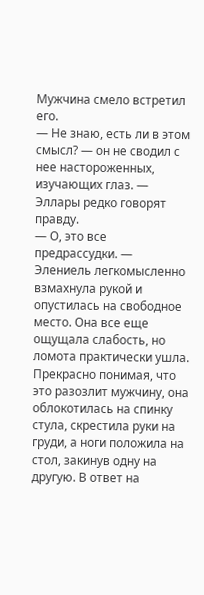Мужчина смело встретил его.
— Не знаю, есть ли в этом смысл? — он не сводил с нее настороженных, изучающих глаз. — Эллары редко говорят правду.
— О, это все предрассудки. — Элениель легкомысленно взмахнула рукой и опустилась на свободное место. Она все еще ощущала слабость, но ломота практически ушла. Прекрасно понимая, что это разозлит мужчину, она облокотилась на спинку стула, скрестила руки на груди, а ноги положила на стол, закинув одну на другую. В ответ на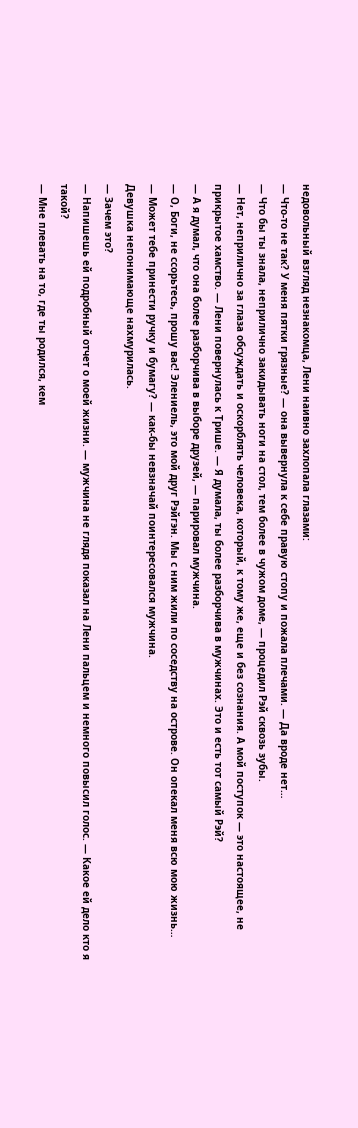недовольный взгляд незнакомца, Лени наивно захлопала глазами:
— Что-то не так? У меня пятки грязные? — она вывернула к себе правую стопу и пожала плечами. — Да вроде нет…
— Что бы ты знала, неприлично закидывать ноги на стол, тем более в чужом доме, — процедил Рэй сквозь зубы.
— Нет, неприлично за глаза обсуждать и оскорблять человека, который, к тому же, еще и без сознания. А мой поступок — это настоящее, не прикрытое хамство. — Лени повернулась к Трише. — Я думала, ты более разборчива в мужчинах. Это и есть тот самый Рэй?
— А я думал, что она более разборчива в выборе друзей, — парировал мужчина.
— О, Боги, не ссорьтесь, прошу вас! Элениель, это мой друг Рэйгэн. Мы с ним жили по соседству на острове. Он опекал меня всю мою жизнь…
— Может тебе принести ручку и бумагу? — как-бы невзначай поинтересовался мужчина.
Девушка непонимающе нахмурилась.
— Зачем это?
— Напишешь ей подробный отчет о моей жизни. — мужчина не глядя показал на Лени пальцем и немного повысил голос. — Какое ей дело кто я такой?
— Мне плевать на то, где ты родился, кем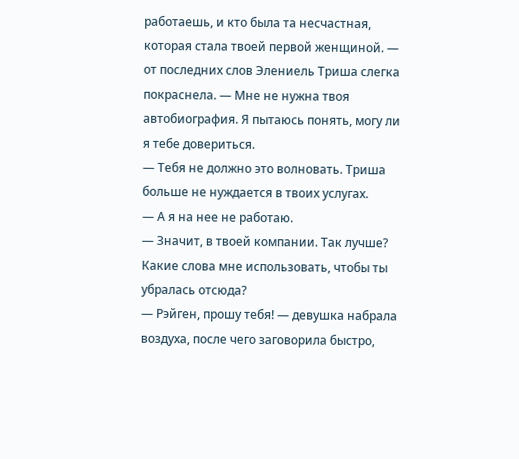работаешь, и кто была та несчастная, которая стала твоей первой женщиной. — от последних слов Элениель Триша слегка покраснела. — Мне не нужна твоя автобиография. Я пытаюсь понять, могу ли я тебе довериться.
— Тебя не должно это волновать. Триша больше не нуждается в твоих услугах.
— А я на нее не работаю.
— Значит, в твоей компании. Так лучше? Какие слова мне использовать, чтобы ты убралась отсюда?
— Рэйген, прошу тебя! — девушка набрала воздуха, после чего заговорила быстро,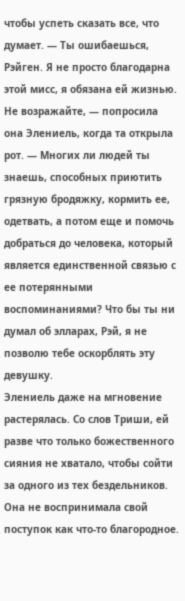чтобы успеть сказать все, что думает. — Ты ошибаешься, Рэйген. Я не просто благодарна этой мисс, я обязана ей жизнью. Не возражайте, — попросила она Элениель, когда та открыла рот. — Многих ли людей ты знаешь, способных приютить грязную бродяжку, кормить ее, одетвать, а потом еще и помочь добраться до человека, который является единственной связью с ее потерянными воспоминаниями? Что бы ты ни думал об элларах, Рэй, я не позволю тебе оскорблять эту девушку.
Элениель даже на мгновение растерялась. Со слов Триши, ей разве что только божественного сияния не хватало, чтобы сойти за одного из тех бездельников. Она не воспринимала свой поступок как что-то благородное.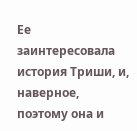Ее заинтересовала история Триши, и, наверное, поэтому она и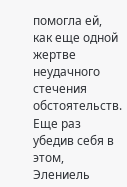помогла ей, как еще одной жертве неудачного стечения обстоятельств. Еще раз убедив себя в этом, Элениель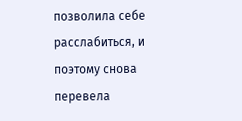позволила себе расслабиться, и поэтому снова перевела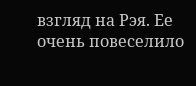взгляд на Рэя. Ее очень повеселило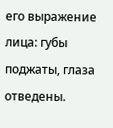его выражение лица: губы поджаты, глаза отведены.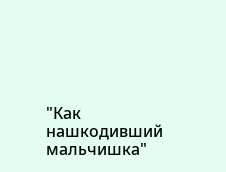"Как нашкодивший мальчишка"